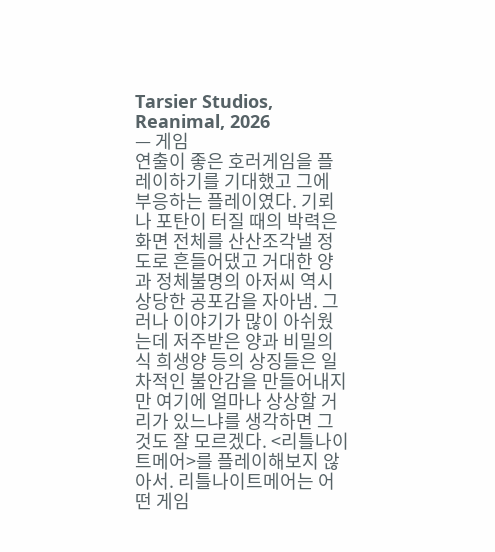Tarsier Studios, Reanimal, 2026
— 게임
연출이 좋은 호러게임을 플레이하기를 기대했고 그에 부응하는 플레이였다. 기뢰나 포탄이 터질 때의 박력은 화면 전체를 산산조각낼 정도로 흔들어댔고 거대한 양과 정체불명의 아저씨 역시 상당한 공포감을 자아냄. 그러나 이야기가 많이 아쉬웠는데 저주받은 양과 비밀의식 희생양 등의 상징들은 일차적인 불안감을 만들어내지만 여기에 얼마나 상상할 거리가 있느냐를 생각하면 그것도 잘 모르겠다. <리틀나이트메어>를 플레이해보지 않아서. 리틀나이트메어는 어떤 게임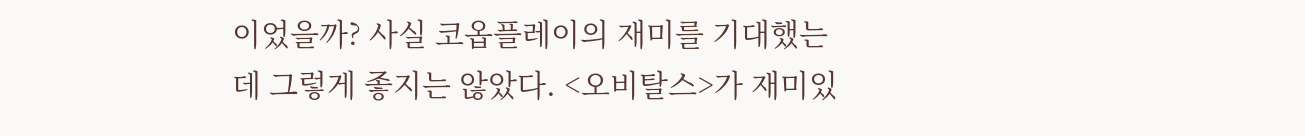이었을까? 사실 코옵플레이의 재미를 기대했는데 그렇게 좋지는 않았다. <오비탈스>가 재미있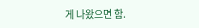게 나왔으면 함.